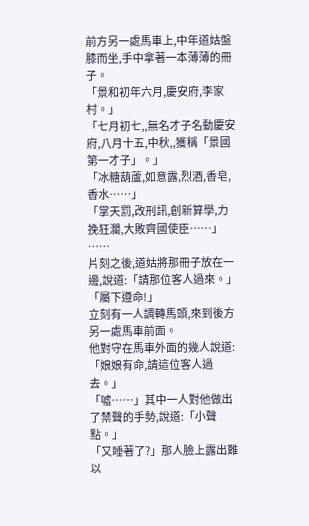前方另一處馬車上,中年道姑盤膝而坐,手中拿著一本薄薄的冊子。
「景和初年六月,慶安府,李家村。」
「七月初七,,無名才子名動慶安府,八月十五,中秋,,獲稱「景國第一才子」。」
「冰糖葫蘆,如意露,烈酒,香皂,香水……」
「掌天罰,改刑訊,創新算學,力挽狂瀾,大敗齊國使臣……」
……
片刻之後,道姑將那冊子放在一邊,說道:「請那位客人過來。」
「屬下遵命!」
立刻有一人調轉馬頭,來到後方另一處馬車前面。
他對守在馬車外面的幾人說道:「娘娘有命,請這位客人過去。」
「噓……」其中一人對他做出了禁聲的手勢,說道:「小聲點。」
「又睡著了?」那人臉上露出難以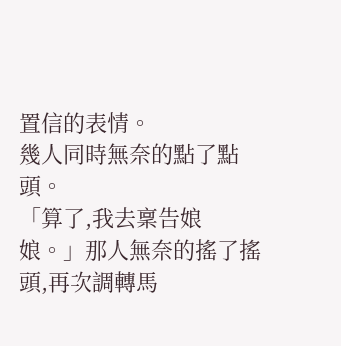置信的表情。
幾人同時無奈的點了點頭。
「算了,我去稟告娘娘。」那人無奈的搖了搖頭,再次調轉馬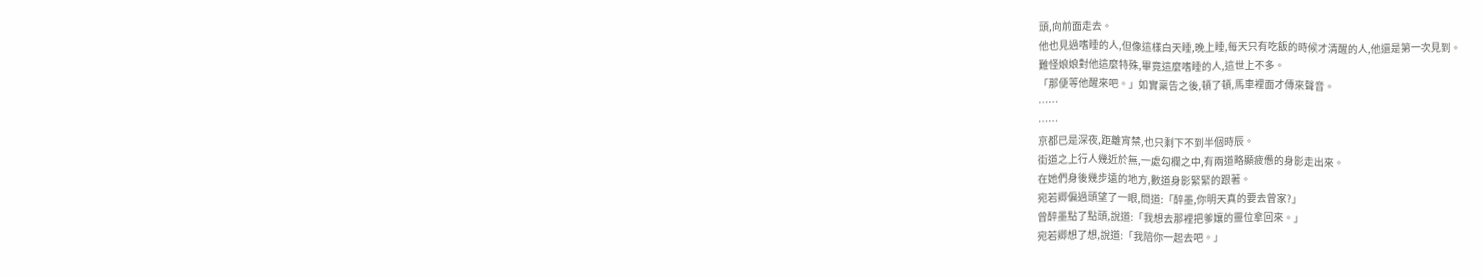頭,向前面走去。
他也見過嗜睡的人,但像這樣白天睡,晚上睡,每天只有吃飯的時候才清醒的人,他還是第一次見到。
難怪娘娘對他這麼特殊,畢竟這麼嗜睡的人,這世上不多。
「那便等他醒來吧。」如實稟告之後,頓了頓,馬車裡面才傳來聲音。
……
……
京都已是深夜,距離宵禁,也只剩下不到半個時辰。
街道之上行人幾近於無,一處勾欄之中,有兩道略顯疲憊的身影走出來。
在她們身後幾步遠的地方,數道身影緊緊的跟著。
宛若卿偏過頭望了一眼,問道:「醉墨,你明天真的要去曾家?」
曾醉墨點了點頭,說道:「我想去那裡把爹孃的靈位拿回來。」
宛若卿想了想,說道:「我陪你一起去吧。」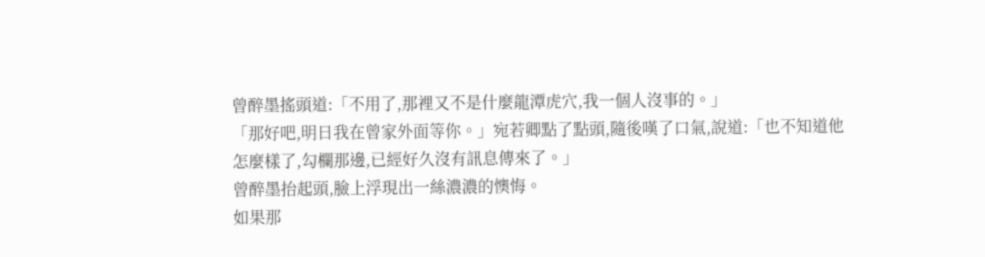曾醉墨搖頭道:「不用了,那裡又不是什麼龍潭虎穴,我一個人沒事的。」
「那好吧,明日我在曾家外面等你。」宛若卿點了點頭,隨後嘆了口氣,說道:「也不知道他怎麼樣了,勾欄那邊,已經好久沒有訊息傳來了。」
曾醉墨抬起頭,臉上浮現出一絲濃濃的懊悔。
如果那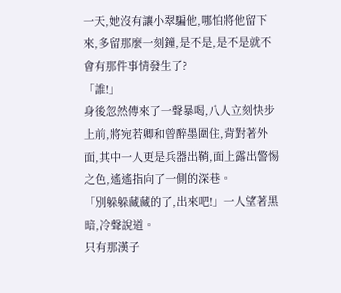一天,她沒有讓小翠騙他,哪怕將他留下來,多留那麼一刻鐘,是不是,是不是就不會有那件事情發生了?
「誰!」
身後忽然傳來了一聲暴喝,八人立刻快步上前,將宛若卿和曾醉墨圍住,背對著外面,其中一人更是兵器出鞘,面上露出警惕之色,遙遙指向了一側的深巷。
「別躲躲藏藏的了,出來吧!」一人望著黑暗,冷聲說道。
只有那漢子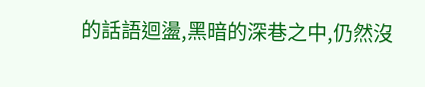的話語迴盪,黑暗的深巷之中,仍然沒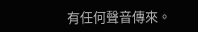有任何聲音傳來。